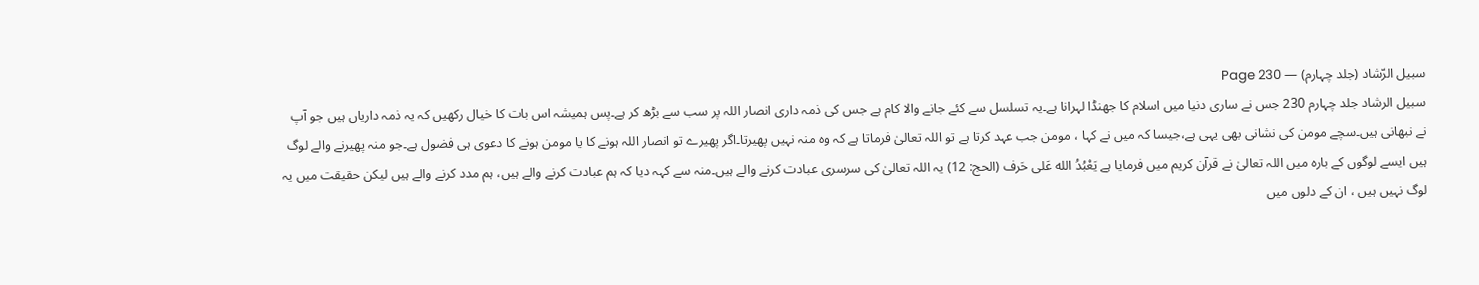سبیل الرّشاد (جلد چہارم) — Page 230
سبیل الرشاد جلد چہارم 230 جس نے ساری دنیا میں اسلام کا جھنڈا لہرانا ہے۔یہ تسلسل سے کئے جانے والا کام ہے جس کی ذمہ داری انصار اللہ پر سب سے بڑھ کر ہے۔پس ہمیشہ اس بات کا خیال رکھیں کہ یہ ذمہ داریاں ہیں جو آپ نے نبھانی ہیں۔سچے مومن کی نشانی بھی یہی ہے،جیسا کہ میں نے کہا ، مومن جب عہد کرتا ہے تو اللہ تعالیٰ فرماتا ہے کہ وہ منہ نہیں پھیرتا۔اگر پھیرے تو انصار اللہ ہونے کا یا مومن ہونے کا دعوی ہی فضول ہے۔جو منہ پھیرنے والے لوگ ہیں ایسے لوگوں کے بارہ میں اللہ تعالیٰ نے قرآن کریم میں فرمایا ہے يَعْبُدُ الله عَلى حَرف (الحج: 12) یہ اللہ تعالیٰ کی سرسری عبادت کرنے والے ہیں۔منہ سے کہہ دیا کہ ہم عبادت کرنے والے ہیں، ہم مدد کرنے والے ہیں لیکن حقیقت میں یہ لوگ نہیں ہیں ، ان کے دلوں میں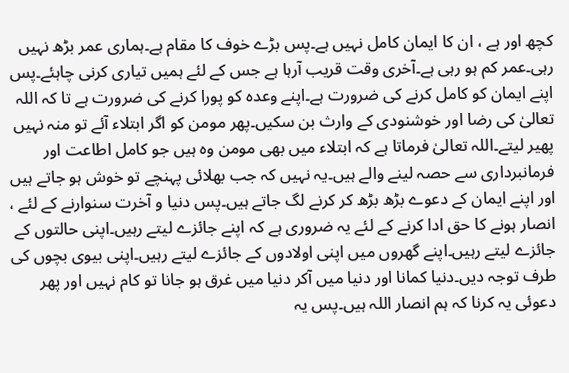کچھ اور ہے ، ان کا ایمان کامل نہیں ہے۔پس بڑے خوف کا مقام ہے۔ہماری عمر بڑھ نہیں رہی۔عمر کم ہو رہی ہے۔آخری وقت قریب آرہا ہے جس کے لئے ہمیں تیاری کرنی چاہئے۔پس اپنے ایمان کو کامل کرنے کی ضرورت ہے۔اپنے وعدہ کو پورا کرنے کی ضرورت ہے تا کہ اللہ تعالیٰ کی رضا اور خوشنودی کے وارث بن سکیں۔پھر مومن کو اگر ابتلاء آئے تو منہ نہیں پھیر لیتے۔اللہ تعالیٰ فرماتا ہے کہ ابتلاء میں بھی مومن وہ ہیں جو کامل اطاعت اور فرمانبرداری سے حصہ لینے والے ہیں۔یہ نہیں کہ جب بھلائی پہنچے تو خوش ہو جاتے ہیں اور اپنے ایمان کے دعوے بڑھ بڑھ کر کرنے لگ جاتے ہیں۔پس دنیا و آخرت سنوارنے کے لئے ، انصار ہونے کا حق ادا کرنے کے لئے یہ ضروری ہے کہ اپنے جائزے لیتے رہیں۔اپنی حالتوں کے جائزے لیتے رہیں۔اپنے گھروں میں اپنی اولادوں کے جائزے لیتے رہیں۔اپنی بیوی بچوں کی طرف توجہ دیں۔دنیا کمانا اور دنیا میں آکر دنیا میں غرق ہو جانا تو کام نہیں اور پھر دعوئی یہ کرنا کہ ہم انصار اللہ ہیں۔پس یہ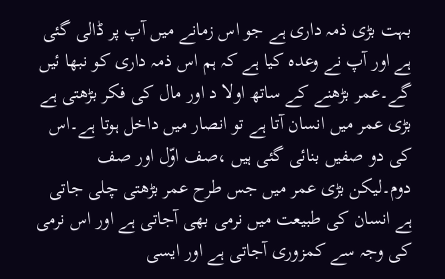بہت بڑی ذمہ داری ہے جو اس زمانے میں آپ پر ڈالی گئی ہے اور آپ نے وعدہ کیا ہے کہ ہم اس ذمہ داری کو نبھا ئیں گے۔عمر بڑھنے کے ساتھ اولا د اور مال کی فکر بڑھتی ہے بڑی عمر میں انسان آتا ہے تو انصار میں داخل ہوتا ہے۔اس کی دو صفیں بنائی گئی ہیں ،صف اوّل اور صف دوم۔لیکن بڑی عمر میں جس طرح عمر بڑھتی چلی جاتی ہے انسان کی طبیعت میں نرمی بھی آجاتی ہے اور اس نرمی کی وجہ سے کمزوری آجاتی ہے اور ایسی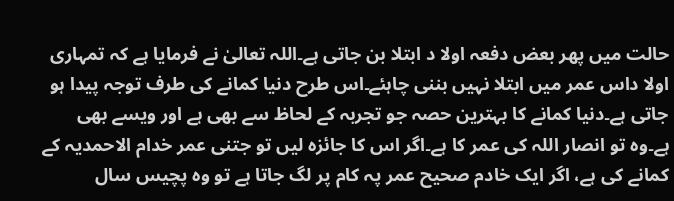حالت میں پھر بعض دفعہ اولا د ابتلا بن جاتی ہے۔اللہ تعالیٰ نے فرمایا ہے کہ تمہاری اولا داس عمر میں ابتلا نہیں بننی چاہئے۔اس طرح دنیا کمانے کی طرف توجہ پیدا ہو جاتی ہے۔دنیا کمانے کا بہترین حصہ جو تجربہ کے لحاظ سے بھی ہے اور ویسے بھی ہے۔وہ تو انصار اللہ کی عمر کا ہے۔اگر اس کا جائزہ لیں تو جتنی عمر خدام الاحمدیہ کے کمانے کی ہے، اگر ایک خادم صحیح عمر پہ کام پر لگ جاتا ہے تو وہ پچیس سال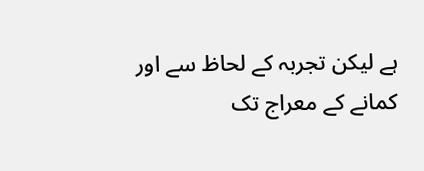ہے لیکن تجربہ کے لحاظ سے اور کمانے کے معراج تک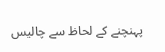پہنچنے کے لحاظ سے چالیس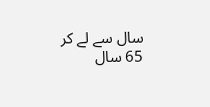سال سے لے کر 65 سال